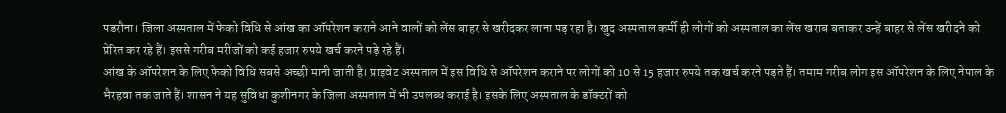पडरौना। जिला अस्पताल में फेको विधि से आंख का ऑपरेशन कराने आने वालों को लेंस बाहर से खरीदकर लाना पड़ रहा है। खुद अस्पताल कर्मी ही लोगों को अस्पताल का लेंस खराब बताकर उन्हें बाहर से लेंस खरीदने को प्रेरित कर रहे हैं। इससे गरीब मरीजों को कई हजार रुपये खर्च करने पड़े रहे हैं।
आंख के ऑपरेशन के लिए फेको विधि सबसे अच्छी मानी जाती है। प्राइवेट अस्पताल में इस विधि से ऑपरेशन कराने पर लोगों को 10 से 15 हजार रुपये तक खर्च करने पड़ते हैं। तमाम गरीब लोग इस ऑपरेशन के लिए नेपाल के भैरहवा तक जाते हैं। शासन ने यह सुविधा कुशीनगर के जिला अस्पताल में भी उपलब्ध कराई है। इसके लिए अस्पताल के डॉक्टरों को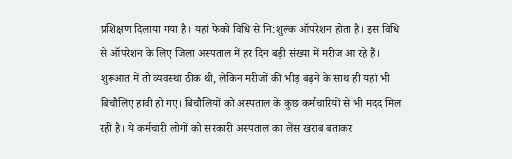प्रशिक्षण दिलाया गया है। यहां फेको विधि से नि:शुल्क ऑपरेशन होता है। इस विधि से ऑपरेशन के लिए जिला अस्पताल में हर दिन बड़ी संख्या में मरीज आ रहे हैं। शुरूआत में तो व्यवस्था ठीक थी, लेकिन मरीजों की भीड़ बढ़ने के साथ ही यहां भी बिचौलिए हावी हो गए। बिचौलियों को अस्पताल के कुछ कर्मचारियों से भी मदद मिल रही है। ये कर्मचारी लोगों को सरकारी अस्पताल का लेंस खराब बताकर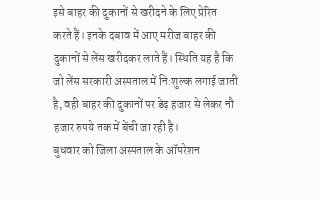इसे बाहर की दुकानों से खरीदने के लिए प्रेरित करते हैं। इनके दबाव में आए मरीज बाहर की दुकानों से लेंस खरीदकर लाते हैं। स्थिति यह है कि जो लेंस सरकारी अस्पताल में नि:शुल्क लगाई जाती है, वही बाहर की दुकानों पर डेढ़ हजार से लेकर नौ हजार रुपये तक में बेंची जा रही है।
बुधवार को जिला अस्पताल के ऑपरेशन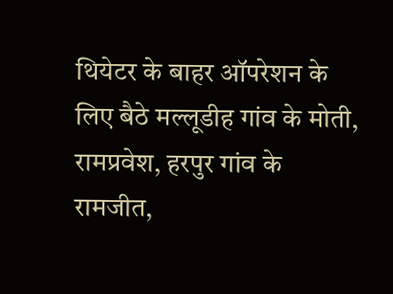थियेटर के बाहर ऑपरेशन के लिए बैठे मल्लूडीह गांव के मोती, रामप्रवेश, हरपुर गांव के रामजीत,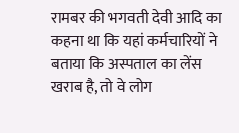रामबर की भगवती देवी आदि का कहना था कि यहां कर्मचारियों ने बताया कि अस्पताल का लेंस खराब है, तो वे लोग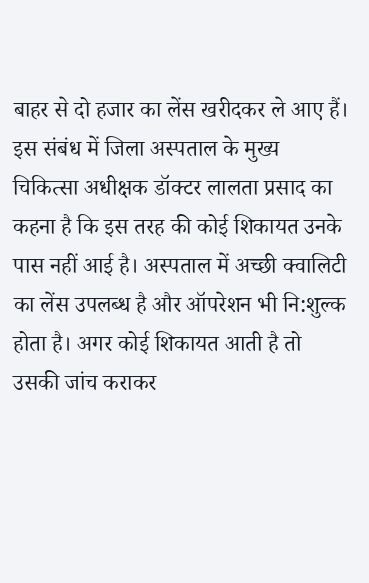बाहर से दो हजार का लेंस खरीदकर ले आए हैं।
इस संबंध में जिला अस्पताल के मुख्य चिकित्सा अधीक्षक डॉक्टर लालता प्रसाद का कहना है कि इस तरह की कोई शिकायत उनके पास नहीं आई है। अस्पताल में अच्छी क्वालिटी का लेंस उपलब्ध है और ऑपरेशन भी नि:शुल्क होता है। अगर कोई शिकायत आती है तो उसकी जांच कराकर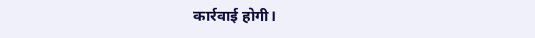कार्रवाई होगी।